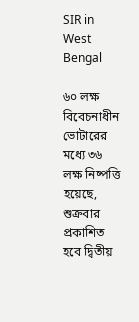SIR in West Bengal

৬০ লক্ষ বিবেচনাধীন ভোটারের মধ্যে ৩৬ লক্ষ নিষ্পত্তি হয়েছে, শুক্রবার প্রকাশিত হবে দ্বিতীয়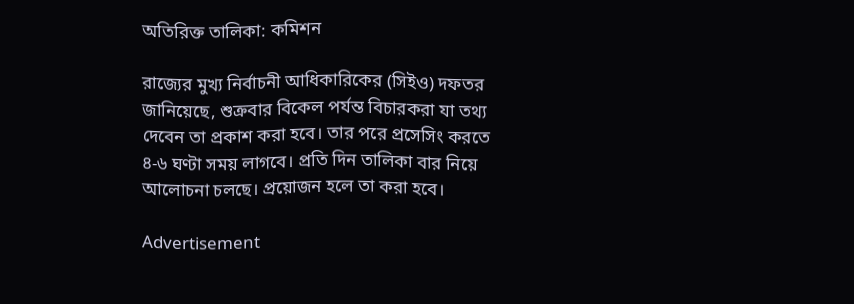অতিরিক্ত তালিকা: কমিশন

রাজ্যের মুখ্য নির্বাচনী আধিকারিকের (সিইও) দফতর জানিয়েছে, শুক্রবার বিকেল পর্যন্ত বিচারকরা যা তথ্য দেবেন তা প্রকাশ করা হবে। তার পরে প্রসেসিং করতে ৪-৬ ঘণ্টা সময় লাগবে। প্রতি দিন তালিকা বার নিয়ে আলোচনা চলছে। প্রয়োজন হলে তা করা হবে।

Advertisement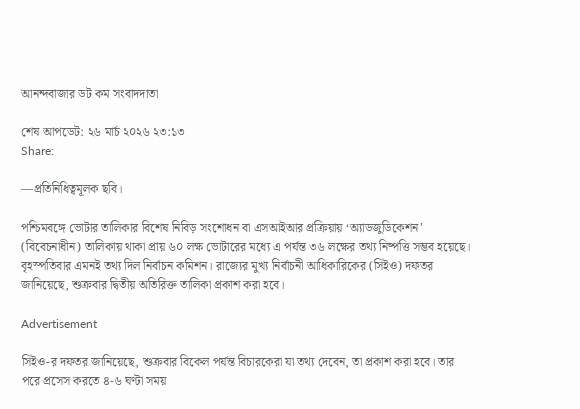আনন্দবাজার ডট কম সংবাদদাতা

শেষ আপডেট: ২৬ মার্চ ২০২৬ ২৩:১৩
Share:

—প্রতিনিধিত্বমূলক ছবি।

পশ্চিমবঙ্গে ভোটার তালিকার বিশেষ নিবিড় সংশোধন বা এসআইআর প্রক্রিয়ায় ‘অ্যাডজুডিকেশন’ (বিবেচনাধীন) তালিকায় থাকা প্রায় ৬০ লক্ষ ভোটারের মধ্যে এ পর্যন্ত ৩৬ লক্ষের তথ্য নিষ্পত্তি সম্ভব হয়েছে। বৃহস্পতিবার এমনই তথ্য দিল নির্বাচন কমিশন। রাজ্যের মুখ্য নির্বাচনী আধিকারিকের (সিইও) দফতর জানিয়েছে, শুক্রবার দ্বিতীয় অতিরিক্ত তালিকা প্রকাশ করা হবে।

Advertisement

সিইও-র দফতর জানিয়েছে, শুক্রবার বিকেল পর্যন্ত বিচারকেরা যা তথ্য দেবেন, তা প্রকাশ করা হবে। তার পরে প্রসেস করতে ৪-৬ ঘণ্টা সময়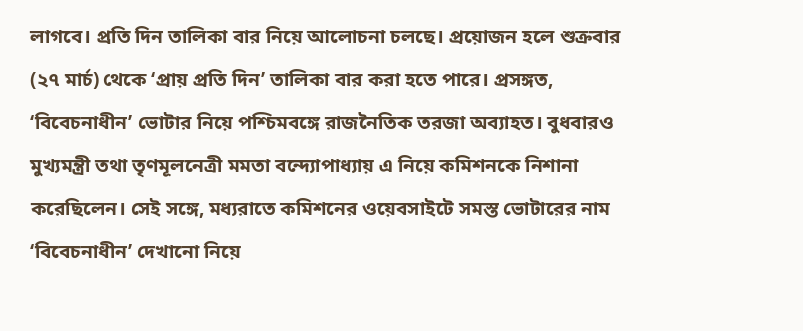লাগবে। প্রতি দিন তালিকা বার নিয়ে আলোচনা চলছে। প্রয়োজন হলে শুক্রবার (২৭ মার্চ) থেকে ‘প্রায় প্রতি দিন’ তালিকা বার করা হতে পারে। প্রসঙ্গত, ‘বিবেচনাধীন’ ভোটার নিয়ে পশ্চিমবঙ্গে রাজনৈতিক তরজা অব্যাহত। বুধবারও মুখ্যমন্ত্রী তথা তৃণমূলনেত্রী মমতা বন্দ্যোপাধ্যায় এ নিয়ে কমিশনকে নিশানা করেছিলেন। সেই সঙ্গে, মধ্যরাতে কমিশনের ওয়েবসাইটে সমস্ত ভোটারের নাম ‘বিবেচনাধীন’ দেখানো নিয়ে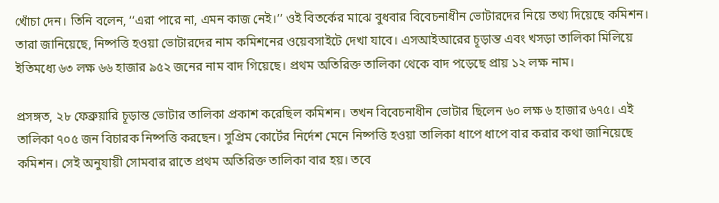খোঁচা দেন। তিনি বলেন, ‘‘এরা পারে না, এমন কাজ নেই।’’ ওই বিতর্কের মাঝে বুধবার বিবেচনাধীন ভোটারদের নিয়ে তথ্য দিয়েছে কমিশন। তারা জানিয়েছে, নিষ্পত্তি হওয়া ভোটারদের নাম কমিশনের ওয়েবসাইটে দেখা যাবে। এসআইআরের চূড়ান্ত এবং খসড়া তালিকা মিলিয়ে ইতিমধ্যে ৬৩ লক্ষ ৬৬ হাজার ৯৫২ জনের নাম বাদ গিয়েছে। প্রথম অতিরিক্ত তালিকা থেকে বাদ পড়েছে প্রায় ১২ লক্ষ নাম।

প্রসঙ্গত, ২৮ ফেব্রুয়ারি চূড়ান্ত ভোটার তালিকা প্রকাশ করেছিল কমিশন। তখন বিবেচনাধীন ভোটার ছিলেন ৬০ লক্ষ ৬ হাজার ৬৭৫। এই তালিকা ৭০৫ জন বিচারক নিষ্পত্তি করছেন। সুপ্রিম কোর্টের নির্দেশ মেনে নিষ্পত্তি হওয়া তালিকা ধাপে ধাপে বার করার কথা জানিয়েছে কমিশন। সেই অনুযায়ী সোমবার রাতে প্রথম অতিরিক্ত তালিকা বার হয়। তবে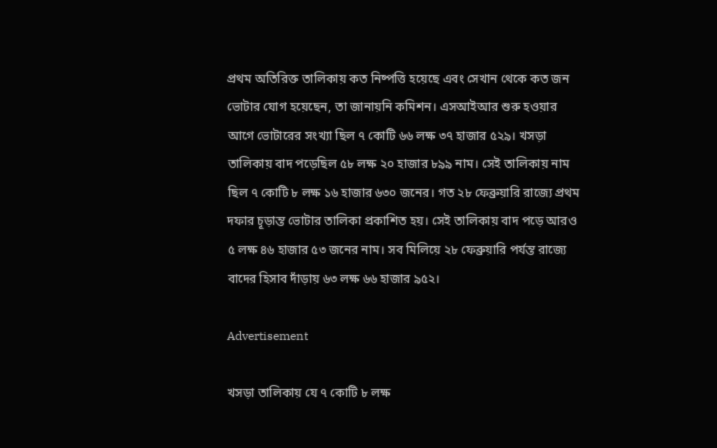প্রথম অতিরিক্ত তালিকায় কত নিষ্পত্তি হয়েছে এবং সেখান থেকে কত জন ভোটার যোগ হয়েছেন, তা জানায়নি কমিশন। এসআইআর শুরু হওয়ার আগে ভোটারের সংখ্যা ছিল ৭ কোটি ৬৬ লক্ষ ৩৭ হাজার ৫২৯। খসড়া তালিকায় বাদ পড়েছিল ৫৮ লক্ষ ২০ হাজার ৮৯৯ নাম। সেই তালিকায় নাম ছিল ৭ কোটি ৮ লক্ষ ১৬ হাজার ৬৩০ জনের। গত ২৮ ফেব্রুয়ারি রাজ্যে প্রথম দফার চূড়ান্ত ভোটার তালিকা প্রকাশিত হয়। সেই তালিকায় বাদ পড়ে আরও ৫ লক্ষ ৪৬ হাজার ৫৩ জনের নাম। সব মিলিয়ে ২৮ ফেব্রুয়ারি পর্যন্ত রাজ্যে বাদের হিসাব দাঁড়ায় ৬৩ লক্ষ ৬৬ হাজার ৯৫২।

Advertisement

খসড়া তালিকায় যে ৭ কোটি ৮ লক্ষ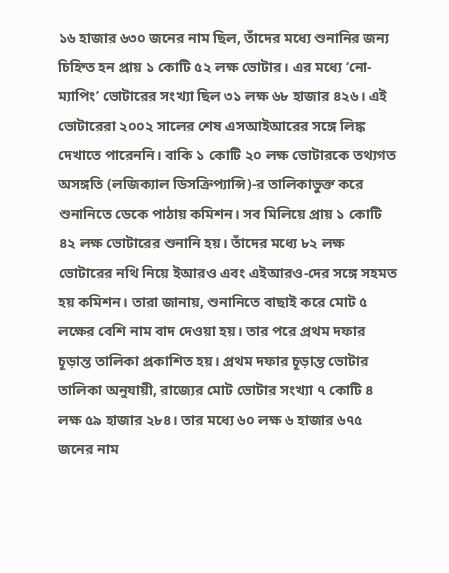১৬ হাজার ৬৩০ জনের নাম ছিল, তাঁদের মধ্যে শুনানির জন্য চিহ্নিত হন প্রায় ১ কোটি ৫২ লক্ষ ভোটার। এর মধ্যে ‘নো-ম্যাপিং’ ভোটারের সংখ্যা ছিল ৩১ লক্ষ ৬৮ হাজার ৪২৬। এই ভোটারেরা ২০০২ সালের শেষ এসআইআরের সঙ্গে লিঙ্ক দেখাতে পারেননি। বাকি ১ কোটি ২০ লক্ষ ভোটারকে তথ্যগত অসঙ্গতি (লজিক্যাল ডিসক্রিপ্যান্সি)-র তালিকাভুক্ত করে শুনানিতে ডেকে পাঠায় কমিশন। সব মিলিয়ে প্রায় ১ কোটি ৪২ লক্ষ ভোটারের শুনানি হয়। তাঁদের মধ্যে ৮২ লক্ষ ভোটারের নথি নিয়ে ইআরও এবং এইআরও-দের সঙ্গে সহমত হয় কমিশন। তারা জানায়, শুনানিতে বাছাই করে মোট ৫ লক্ষের বেশি নাম বাদ দেওয়া হয়। তার পরে প্রথম দফার চূড়ান্ত তালিকা প্রকাশিত হয়। প্রথম দফার চূড়ান্ত ভোটার তালিকা অনুযায়ী, রাজ্যের মোট ভোটার সংখ্যা ৭ কোটি ৪ লক্ষ ৫৯ হাজার ২৮৪। তার মধ্যে ৬০ লক্ষ ৬ হাজার ৬৭৫ জনের নাম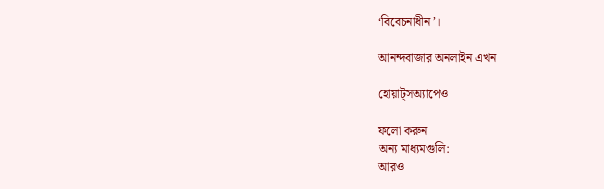‘বিবেচনাধীন’।

আনন্দবাজার অনলাইন এখন

হোয়াট্‌সঅ্যাপেও

ফলো করুন
অন্য মাধ্যমগুলি:
আরও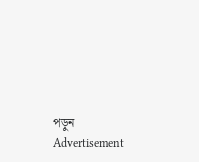পড়ুন
Advertisement